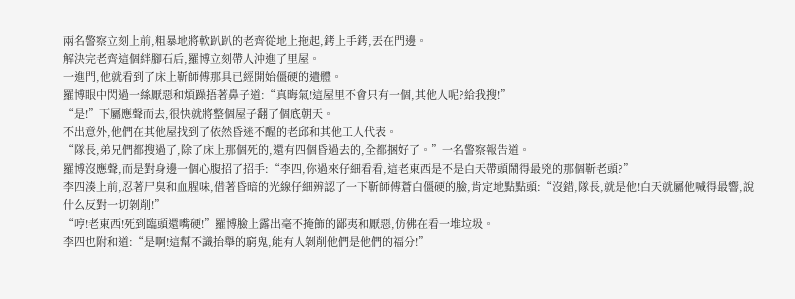兩名警察立刻上前,粗暴地將軟趴趴的老齊從地上拖起,銬上手銬,丟在門邊。
解決完老齊這個絆腳石后,羅博立刻帶人沖進了里屋。
一進門,他就看到了床上靳師傅那具已經開始僵硬的遺體。
羅博眼中閃過一絲厭惡和煩躁捂著鼻子道:“真晦氣!這屋里不會只有一個,其他人呢?給我搜!”
“是!”下屬應聲而去,很快就將整個屋子翻了個底朝天。
不出意外,他們在其他屋找到了依然昏迷不醒的老邱和其他工人代表。
“隊長,弟兄們都搜過了,除了床上那個死的,還有四個昏過去的,全都捆好了。”一名警察報告道。
羅博沒應聲,而是對身邊一個心腹招了招手:“李四,你過來仔細看看,這老東西是不是白天帶頭鬧得最兇的那個靳老頭?”
李四湊上前,忍著尸臭和血腥味,借著昏暗的光線仔細辨認了一下靳師傅蒼白僵硬的臉,肯定地點點頭:“沒錯,隊長,就是他!白天就屬他喊得最響,說什么反對一切剝削!”
“哼!老東西!死到臨頭還嘴硬!”羅博臉上露出毫不掩飾的鄙夷和厭惡,仿佛在看一堆垃圾。
李四也附和道:“是啊!這幫不識抬舉的窮鬼,能有人剝削他們是他們的福分!”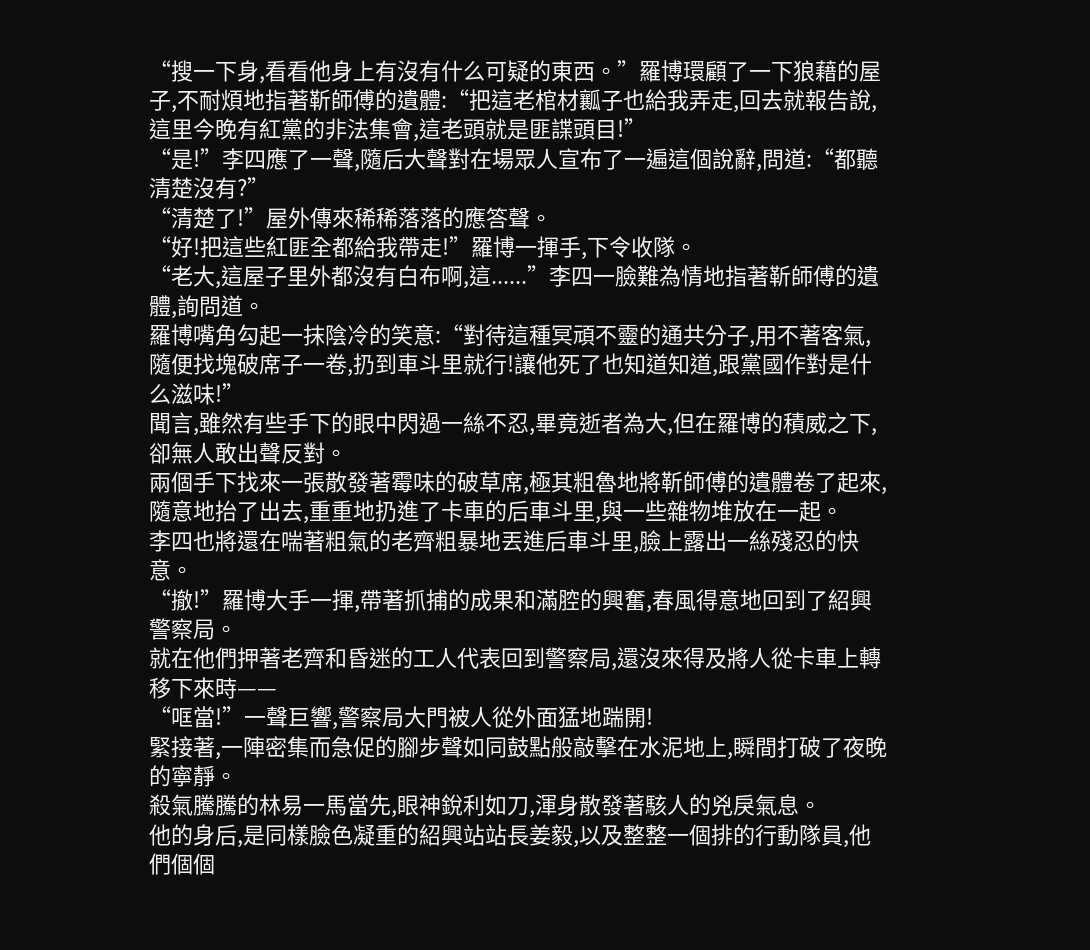“搜一下身,看看他身上有沒有什么可疑的東西。”羅博環顧了一下狼藉的屋子,不耐煩地指著靳師傅的遺體:“把這老棺材瓤子也給我弄走,回去就報告說,這里今晚有紅黨的非法集會,這老頭就是匪諜頭目!”
“是!”李四應了一聲,隨后大聲對在場眾人宣布了一遍這個說辭,問道:“都聽清楚沒有?”
“清楚了!”屋外傳來稀稀落落的應答聲。
“好!把這些紅匪全都給我帶走!”羅博一揮手,下令收隊。
“老大,這屋子里外都沒有白布啊,這......”李四一臉難為情地指著靳師傅的遺體,詢問道。
羅博嘴角勾起一抹陰冷的笑意:“對待這種冥頑不靈的通共分子,用不著客氣,隨便找塊破席子一卷,扔到車斗里就行!讓他死了也知道知道,跟黨國作對是什么滋味!”
聞言,雖然有些手下的眼中閃過一絲不忍,畢竟逝者為大,但在羅博的積威之下,卻無人敢出聲反對。
兩個手下找來一張散發著霉味的破草席,極其粗魯地將靳師傅的遺體卷了起來,隨意地抬了出去,重重地扔進了卡車的后車斗里,與一些雜物堆放在一起。
李四也將還在喘著粗氣的老齊粗暴地丟進后車斗里,臉上露出一絲殘忍的快意。
“撤!”羅博大手一揮,帶著抓捕的成果和滿腔的興奮,春風得意地回到了紹興警察局。
就在他們押著老齊和昏迷的工人代表回到警察局,還沒來得及將人從卡車上轉移下來時——
“哐當!”一聲巨響,警察局大門被人從外面猛地踹開!
緊接著,一陣密集而急促的腳步聲如同鼓點般敲擊在水泥地上,瞬間打破了夜晚的寧靜。
殺氣騰騰的林易一馬當先,眼神銳利如刀,渾身散發著駭人的兇戾氣息。
他的身后,是同樣臉色凝重的紹興站站長姜毅,以及整整一個排的行動隊員,他們個個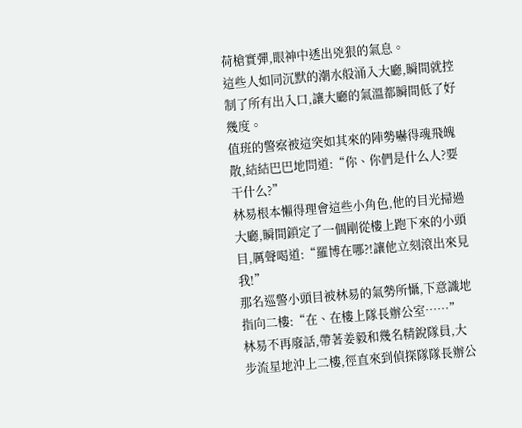荷槍實彈,眼神中透出兇狠的氣息。
這些人如同沉默的潮水般涌入大廳,瞬間就控制了所有出入口,讓大廳的氣溫都瞬間低了好幾度。
值班的警察被這突如其來的陣勢嚇得魂飛魄散,結結巴巴地問道:“你、你們是什么人?要干什么?”
林易根本懶得理會這些小角色,他的目光掃過大廳,瞬間鎖定了一個剛從樓上跑下來的小頭目,厲聲喝道:“羅博在哪?!讓他立刻滾出來見我!”
那名巡警小頭目被林易的氣勢所懾,下意識地指向二樓:“在、在樓上隊長辦公室……”
林易不再廢話,帶著姜毅和幾名精銳隊員,大步流星地沖上二樓,徑直來到偵探隊隊長辦公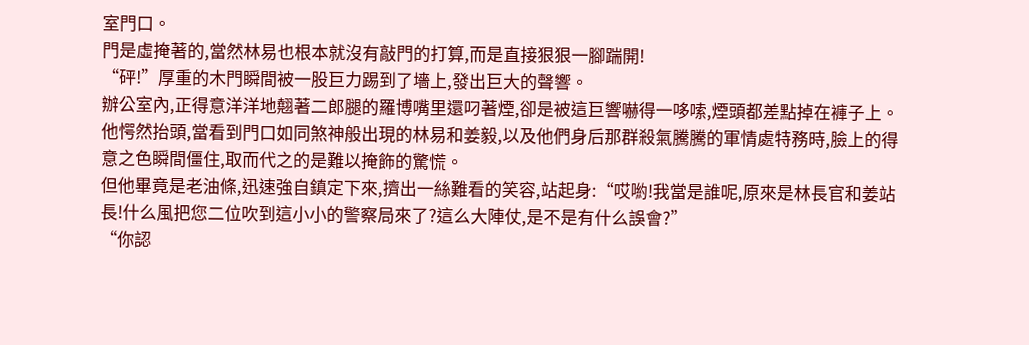室門口。
門是虛掩著的,當然林易也根本就沒有敲門的打算,而是直接狠狠一腳踹開!
“砰!”厚重的木門瞬間被一股巨力踢到了墻上,發出巨大的聲響。
辦公室內,正得意洋洋地翹著二郎腿的羅博嘴里還叼著煙,卻是被這巨響嚇得一哆嗦,煙頭都差點掉在褲子上。
他愕然抬頭,當看到門口如同煞神般出現的林易和姜毅,以及他們身后那群殺氣騰騰的軍情處特務時,臉上的得意之色瞬間僵住,取而代之的是難以掩飾的驚慌。
但他畢竟是老油條,迅速強自鎮定下來,擠出一絲難看的笑容,站起身:“哎喲!我當是誰呢,原來是林長官和姜站長!什么風把您二位吹到這小小的警察局來了?這么大陣仗,是不是有什么誤會?”
“你認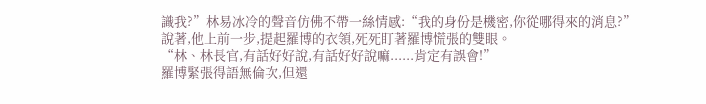識我?”林易冰冷的聲音仿佛不帶一絲情感:“我的身份是機密,你從哪得來的消息?”
說著,他上前一步,提起羅博的衣領,死死盯著羅博慌張的雙眼。
“林、林長官,有話好好說,有話好好說嘛......肯定有誤會!”
羅博緊張得語無倫次,但還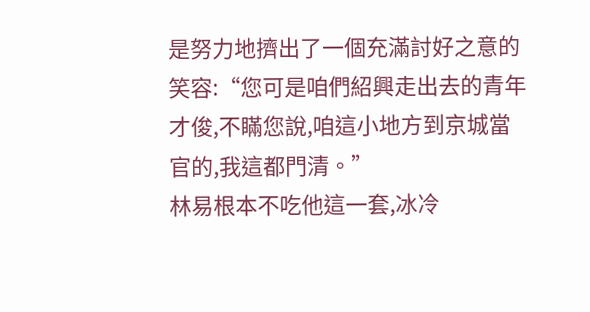是努力地擠出了一個充滿討好之意的笑容:“您可是咱們紹興走出去的青年才俊,不瞞您說,咱這小地方到京城當官的,我這都門清。”
林易根本不吃他這一套,冰冷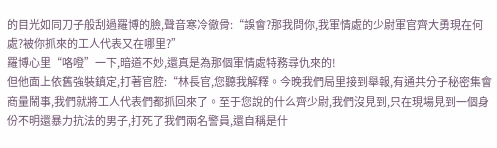的目光如同刀子般刮過羅博的臉,聲音寒冷徹骨:“誤會?那我問你,我軍情處的少尉軍官齊大勇現在何處?被你抓來的工人代表又在哪里?”
羅博心里“咯噔”一下,暗道不妙,還真是為那個軍情處特務尋仇來的!
但他面上依舊強裝鎮定,打著官腔:“林長官,您聽我解釋。今晚我們局里接到舉報,有通共分子秘密集會商量鬧事,我們就將工人代表們都抓回來了。至于您說的什么齊少尉,我們沒見到,只在現場見到一個身份不明還暴力抗法的男子,打死了我們兩名警員,還自稱是什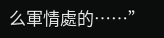么軍情處的……”